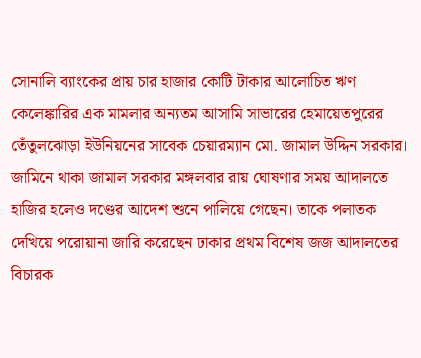সোনালি ব্যাংকের প্রায় চার হাজার কোটি টাকার আলোচিত ঋণ কেলেঙ্কারির এক মামলার অন্যতম আসামি সাভারের হেমায়েতপুরের তেঁতুলঝোড়া ইউনিয়নের সাবেক চেয়ারম্যান মো. জামাল উদ্দিন সরকার।
জামিনে থাকা জামাল সরকার মঙ্গলবার রায় ঘোষণার সময় আদালতে হাজির হলেও দণ্ডের আদেশ শুনে পালিয়ে গেছেন। তাকে পলাতক দেখিয়ে পরোয়ানা জারি করেছেন ঢাকার প্রথম বিশেষ জজ আদালতের বিচারক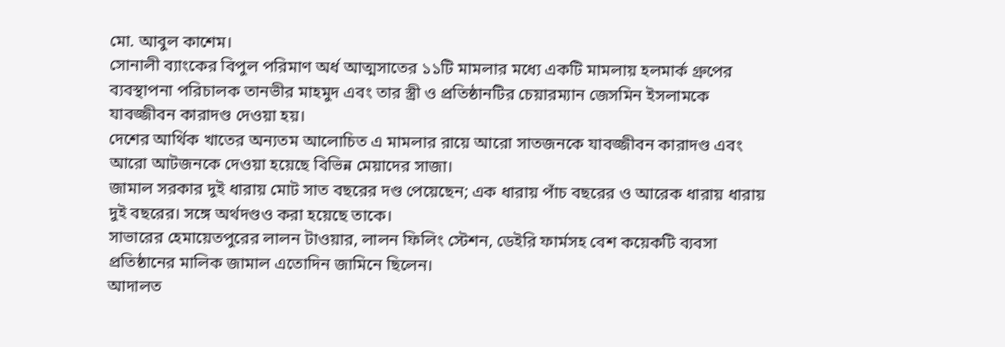মো. আবুল কাশেম।
সোনালী ব্যাংকের বিপুল পরিমাণ অর্ধ আত্মসাতের ১১টি মামলার মধ্যে একটি মামলায় হলমার্ক গ্রুপের ব্যবস্থাপনা পরিচালক তানভীর মাহমুদ এবং তার স্ত্রী ও প্রতিষ্ঠানটির চেয়ারম্যান জেসমিন ইসলামকে যাবজ্জীবন কারাদণ্ড দেওয়া হয়।
দেশের আর্থিক খাতের অন্যতম আলোচিত এ মামলার রায়ে আরো সাতজনকে যাবজ্জীবন কারাদণ্ড এবং আরো আটজনকে দেওয়া হয়েছে বিভিন্ন মেয়াদের সাজা।
জামাল সরকার দুই ধারায় মোট সাত বছরের দণ্ড পেয়েছেন; এক ধারায় পাঁচ বছরের ও আরেক ধারায় ধারায় দুই বছরের। সঙ্গে অর্থদণ্ডও করা হয়েছে তাকে।
সাভারের হেমায়েতপুরের লালন টাওয়ার, লালন ফিলিং স্টেশন, ডেইরি ফার্মসহ বেশ কয়েকটি ব্যবসা প্রতিষ্ঠানের মালিক জামাল এতোদিন জামিনে ছিলেন।
আদালত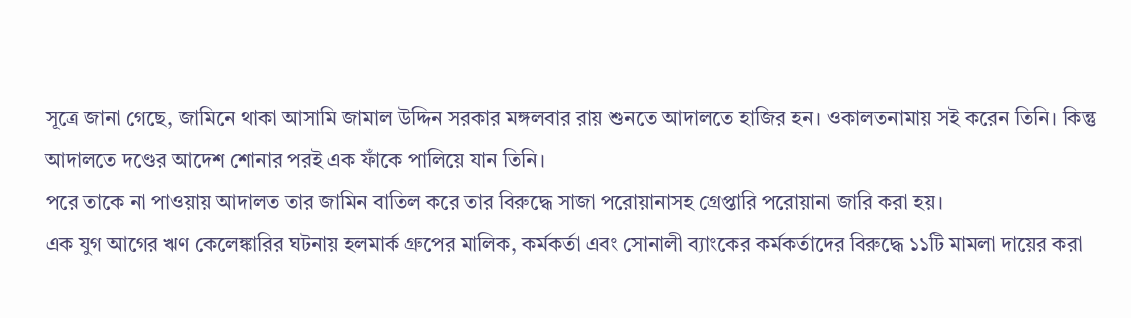সূত্রে জানা গেছে, জামিনে থাকা আসামি জামাল উদ্দিন সরকার মঙ্গলবার রায় শুনতে আদালতে হাজির হন। ওকালতনামায় সই করেন তিনি। কিন্তু আদালতে দণ্ডের আদেশ শোনার পরই এক ফাঁকে পালিয়ে যান তিনি।
পরে তাকে না পাওয়ায় আদালত তার জামিন বাতিল করে তার বিরুদ্ধে সাজা পরোয়ানাসহ গ্রেপ্তারি পরোয়ানা জারি করা হয়।
এক যুগ আগের ঋণ কেলেঙ্কারির ঘটনায় হলমার্ক গ্রুপের মালিক, কর্মকর্তা এবং সোনালী ব্যাংকের কর্মকর্তাদের বিরুদ্ধে ১১টি মামলা দায়ের করা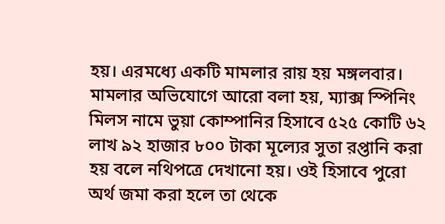হয়। এরমধ্যে একটি মামলার রায় হয় মঙ্গলবার।
মামলার অভিযোগে আরো বলা হয়, ম্যাক্স স্পিনিং মিলস নামে ভুয়া কোম্পানির হিসাবে ৫২৫ কোটি ৬২ লাখ ৯২ হাজার ৮০০ টাকা মূল্যের সুতা রপ্তানি করা হয় বলে নথিপত্রে দেখানো হয়। ওই হিসাবে পুরো অর্থ জমা করা হলে তা থেকে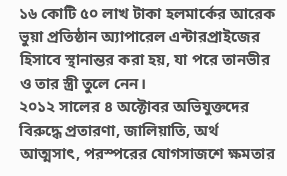১৬ কোটি ৫০ লাখ টাকা হলমার্কের আরেক ভুয়া প্রতিষ্ঠান অ্যাপারেল এন্টারপ্রাইজের হিসাবে স্থানান্তর করা হয়, যা পরে তানভীর ও তার স্ত্রী তুলে নেন।
২০১২ সালের ৪ অক্টোবর অভিযুক্তদের বিরুদ্ধে প্রতারণা, জালিয়াতি, অর্থ আত্মসাৎ, পরস্পরের যোগসাজশে ক্ষমতার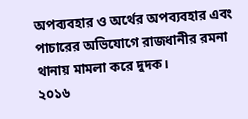অপব্যবহার ও অর্থের অপব্যবহার এবং পাচারের অভিযোগে রাজধানীর রমনা থানায় মামলা করে দুদক।
২০১৬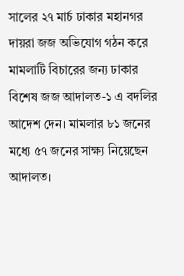সালের ২৭ মার্চ ঢাকার মহানগর দায়রা জজ অভিযোগ গঠন করে মামলাটি বিচারের জন্য ঢাকার বিশেষ জজ আদালত-১ এ বদলির আদেশ দেন। মামলার ৮১ জনের মধ্যে ৫৭ জনের সাক্ষ্য নিয়েছেন আদালত।